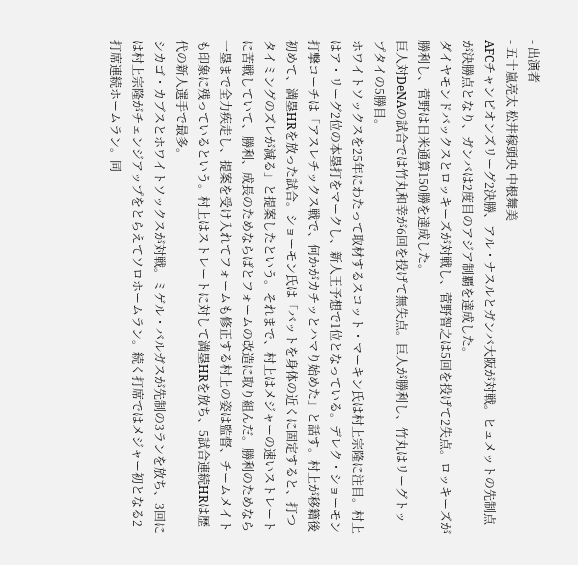- 出演者
- 五十嵐亮太 松井稼頭央 中根舞美
AFCチャンピオンズリーグ2決勝、アル・ナスルとガンバ大阪が対戦。ヒュメットの先制点が決勝点となり、ガンバは2度目のアジア制覇を達成した。
ダイヤモンドバックスとロッキーズが対戦し、菅野智之は5回を投げて2失点。ロッキーズが勝利し、菅野は日米通算150勝を達成した。
巨人対DeNAの試合では竹丸和幸が6回を投げて無失点。巨人が勝利し、竹丸はリーグトップタイの5勝目。
ホワイトソックスを25年にわたって取材するスコット・マーキン氏は村上宗隆に注目。村上はア・リーグ2位の本塁打をマークし、新人王予想で1位となっている。デレク・ショーモン打撃コーチは「アスレチックス戦で、何かがカチッとハマり始めた」と話す。村上が移籍後初めて、満塁HRを放った試合。ショーモン氏は「バットを身体の近くに固定すると、打つタイミングのズレが減る」と提案したという。それまで、村上はメジャーの速いストレートに苦戦していて、勝利、成長のためならばとフォームの改造に取り組んだ。勝利のためなら一塁まで全力疾走し、提案を受け入れてフォームも修正する村上の姿は監督、チームメイトも印象に残っているという。村上はストレートに対して満塁HRを放ち、5試合連続HRは歴代の新人選手で最多。
シカゴ・カブスとホワイトソックスが対戦。ミゲル・バルガスが先制の3ランを放ち、3回には村上宗隆がチェンジアップをとらえてソロホームラン。続く打席ではメジャー初となる2打席連続ホームラン。同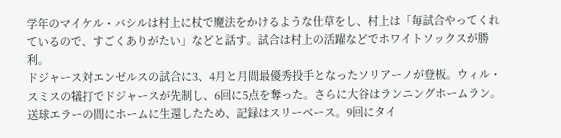学年のマイケル・バシルは村上に杖で魔法をかけるような仕草をし、村上は「毎試合やってくれているので、すごくありがたい」などと話す。試合は村上の活躍などでホワイトソックスが勝利。
ドジャース対エンゼルスの試合に3、4月と月間最優秀投手となったソリアーノが登板。ウィル・スミスの犠打でドジャースが先制し、6回に5点を奪った。さらに大谷はランニングホームラン。送球エラーの間にホームに生還したため、記録はスリーベース。9回にタイ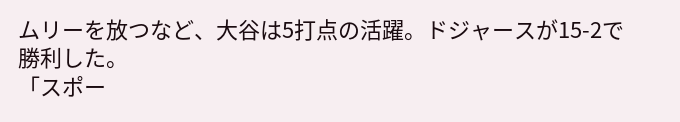ムリーを放つなど、大谷は5打点の活躍。ドジャースが15-2で勝利した。
「スポー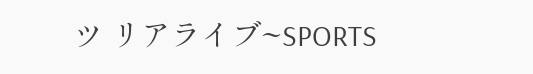ツ リアライブ~SPORTS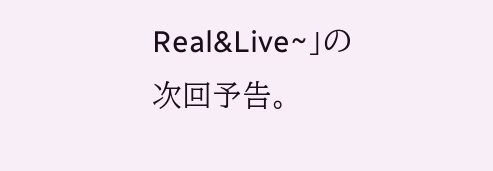Real&Live~」の次回予告。